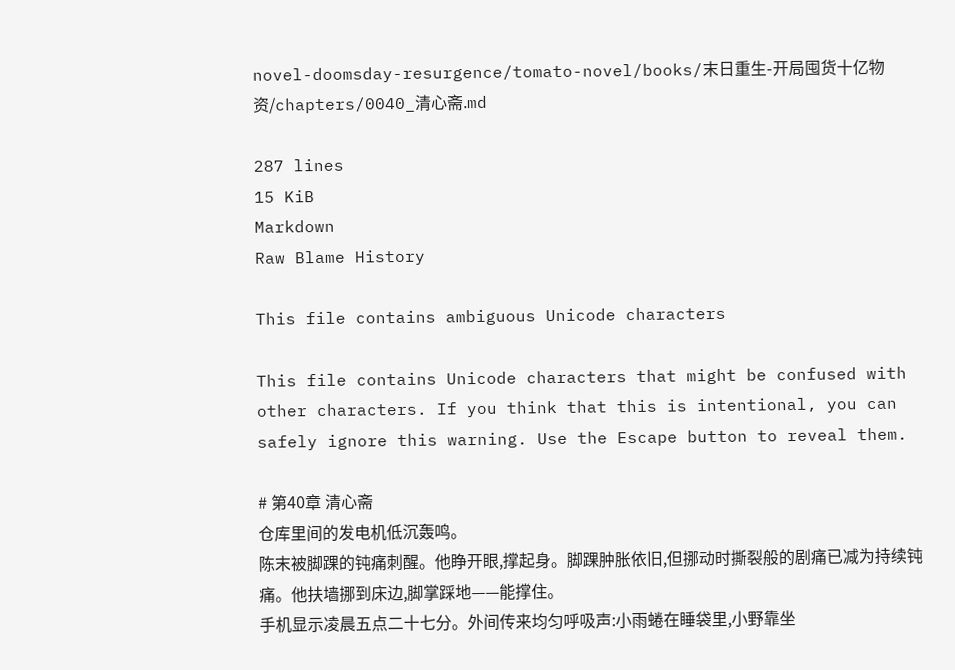novel-doomsday-resurgence/tomato-novel/books/末日重生-开局囤货十亿物资/chapters/0040_清心斋.md

287 lines
15 KiB
Markdown
Raw Blame History

This file contains ambiguous Unicode characters

This file contains Unicode characters that might be confused with other characters. If you think that this is intentional, you can safely ignore this warning. Use the Escape button to reveal them.

# 第40章 清心斋
仓库里间的发电机低沉轰鸣。
陈末被脚踝的钝痛刺醒。他睁开眼,撑起身。脚踝肿胀依旧,但挪动时撕裂般的剧痛已减为持续钝痛。他扶墙挪到床边,脚掌踩地——能撑住。
手机显示凌晨五点二十七分。外间传来均匀呼吸声:小雨蜷在睡袋里,小野靠坐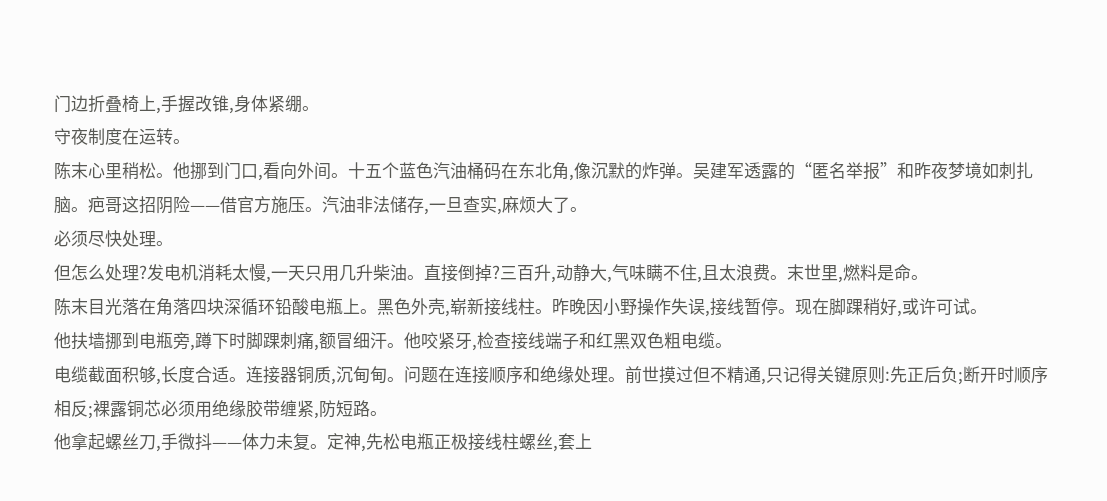门边折叠椅上,手握改锥,身体紧绷。
守夜制度在运转。
陈末心里稍松。他挪到门口,看向外间。十五个蓝色汽油桶码在东北角,像沉默的炸弹。吴建军透露的“匿名举报”和昨夜梦境如刺扎脑。疤哥这招阴险——借官方施压。汽油非法储存,一旦查实,麻烦大了。
必须尽快处理。
但怎么处理?发电机消耗太慢,一天只用几升柴油。直接倒掉?三百升,动静大,气味瞒不住,且太浪费。末世里,燃料是命。
陈末目光落在角落四块深循环铅酸电瓶上。黑色外壳,崭新接线柱。昨晚因小野操作失误,接线暂停。现在脚踝稍好,或许可试。
他扶墙挪到电瓶旁,蹲下时脚踝刺痛,额冒细汗。他咬紧牙,检查接线端子和红黑双色粗电缆。
电缆截面积够,长度合适。连接器铜质,沉甸甸。问题在连接顺序和绝缘处理。前世摸过但不精通,只记得关键原则:先正后负;断开时顺序相反;裸露铜芯必须用绝缘胶带缠紧,防短路。
他拿起螺丝刀,手微抖——体力未复。定神,先松电瓶正极接线柱螺丝,套上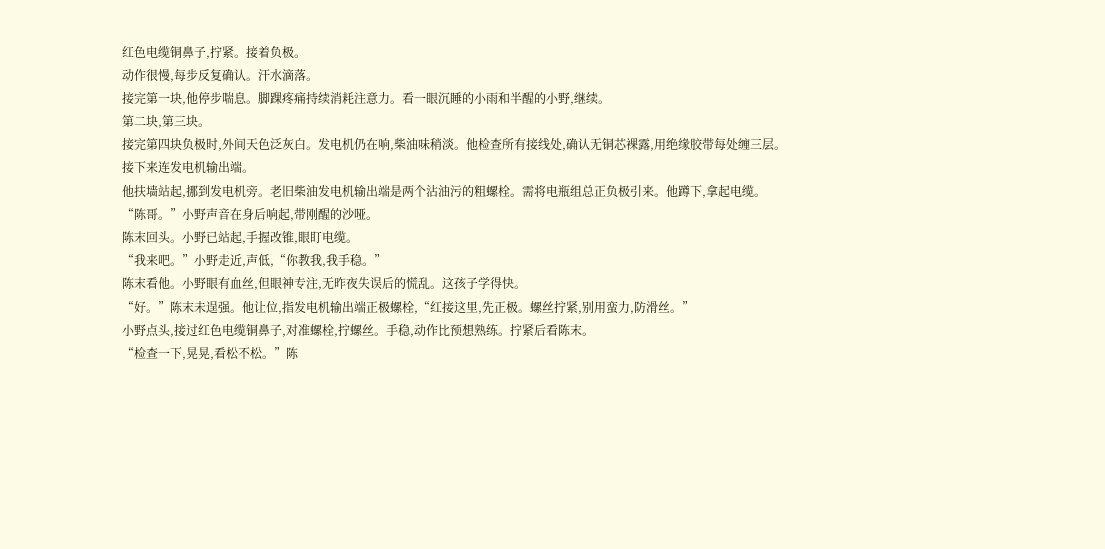红色电缆铜鼻子,拧紧。接着负极。
动作很慢,每步反复确认。汗水滴落。
接完第一块,他停步喘息。脚踝疼痛持续消耗注意力。看一眼沉睡的小雨和半醒的小野,继续。
第二块,第三块。
接完第四块负极时,外间天色泛灰白。发电机仍在响,柴油味稍淡。他检查所有接线处,确认无铜芯裸露,用绝缘胶带每处缠三层。
接下来连发电机输出端。
他扶墙站起,挪到发电机旁。老旧柴油发电机输出端是两个沾油污的粗螺栓。需将电瓶组总正负极引来。他蹲下,拿起电缆。
“陈哥。”小野声音在身后响起,带刚醒的沙哑。
陈末回头。小野已站起,手握改锥,眼盯电缆。
“我来吧。”小野走近,声低,“你教我,我手稳。”
陈末看他。小野眼有血丝,但眼神专注,无昨夜失误后的慌乱。这孩子学得快。
“好。”陈末未逞强。他让位,指发电机输出端正极螺栓,“红接这里,先正极。螺丝拧紧,别用蛮力,防滑丝。”
小野点头,接过红色电缆铜鼻子,对准螺栓,拧螺丝。手稳,动作比预想熟练。拧紧后看陈末。
“检查一下,晃晃,看松不松。”陈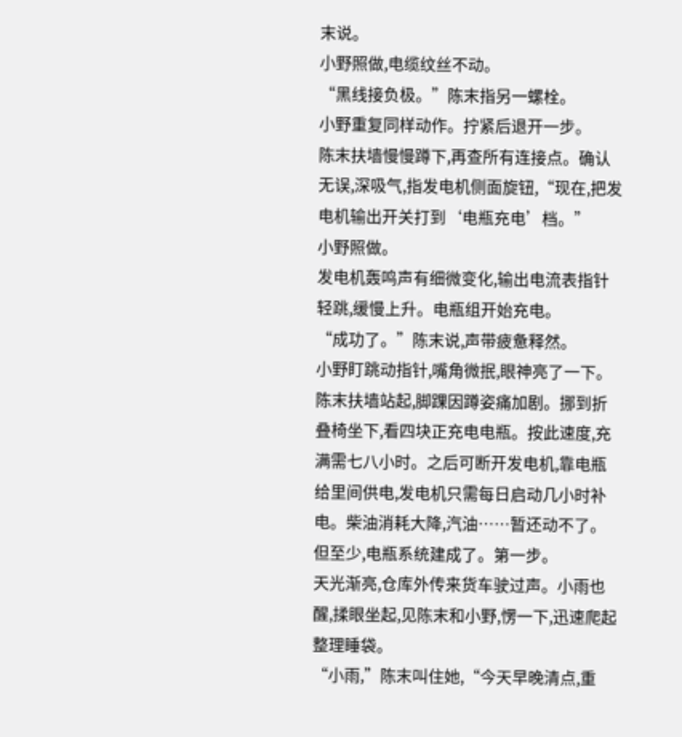末说。
小野照做,电缆纹丝不动。
“黑线接负极。”陈末指另一螺栓。
小野重复同样动作。拧紧后退开一步。
陈末扶墙慢慢蹲下,再查所有连接点。确认无误,深吸气,指发电机侧面旋钮,“现在,把发电机输出开关打到‘电瓶充电’档。”
小野照做。
发电机轰鸣声有细微变化,输出电流表指针轻跳,缓慢上升。电瓶组开始充电。
“成功了。”陈末说,声带疲惫释然。
小野盯跳动指针,嘴角微抿,眼神亮了一下。
陈末扶墙站起,脚踝因蹲姿痛加剧。挪到折叠椅坐下,看四块正充电电瓶。按此速度,充满需七八小时。之后可断开发电机,靠电瓶给里间供电,发电机只需每日启动几小时补电。柴油消耗大降,汽油……暂还动不了。
但至少,电瓶系统建成了。第一步。
天光渐亮,仓库外传来货车驶过声。小雨也醒,揉眼坐起,见陈末和小野,愣一下,迅速爬起整理睡袋。
“小雨,”陈末叫住她,“今天早晚清点,重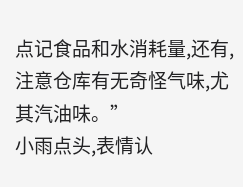点记食品和水消耗量,还有,注意仓库有无奇怪气味,尤其汽油味。”
小雨点头,表情认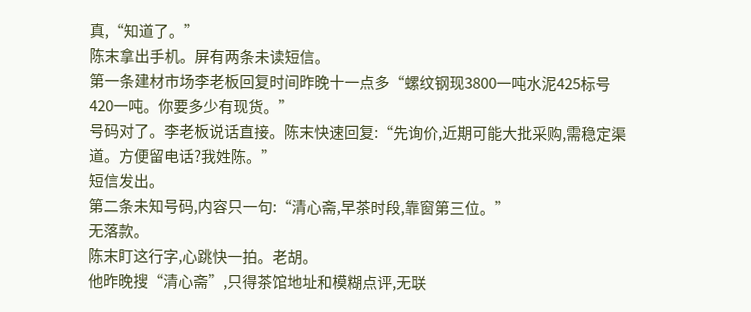真,“知道了。”
陈末拿出手机。屏有两条未读短信。
第一条建材市场李老板回复时间昨晚十一点多“螺纹钢现3800一吨水泥425标号420一吨。你要多少有现货。”
号码对了。李老板说话直接。陈末快速回复:“先询价,近期可能大批采购,需稳定渠道。方便留电话?我姓陈。”
短信发出。
第二条未知号码,内容只一句:“清心斋,早茶时段,靠窗第三位。”
无落款。
陈末盯这行字,心跳快一拍。老胡。
他昨晚搜“清心斋”,只得茶馆地址和模糊点评,无联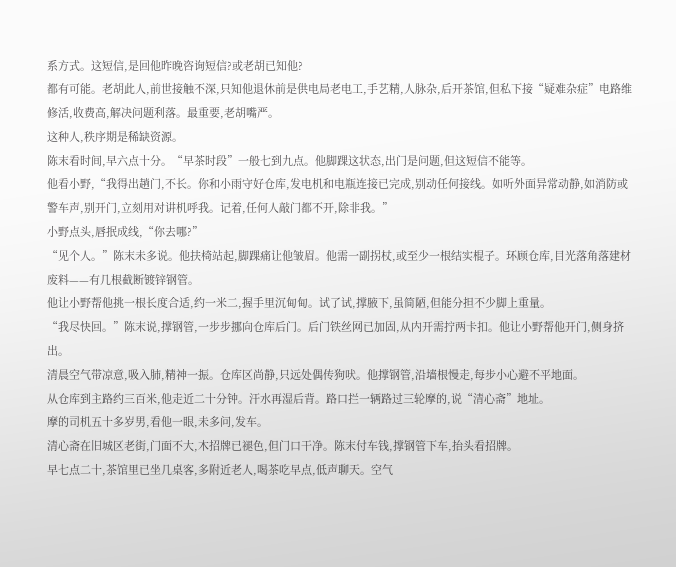系方式。这短信,是回他昨晚咨询短信?或老胡已知他?
都有可能。老胡此人,前世接触不深,只知他退休前是供电局老电工,手艺精,人脉杂,后开茶馆,但私下接“疑难杂症”电路维修活,收费高,解决问题利落。最重要,老胡嘴严。
这种人,秩序期是稀缺资源。
陈末看时间,早六点十分。“早茶时段”一般七到九点。他脚踝这状态,出门是问题,但这短信不能等。
他看小野,“我得出趟门,不长。你和小雨守好仓库,发电机和电瓶连接已完成,别动任何接线。如听外面异常动静,如消防或警车声,别开门,立刻用对讲机呼我。记着,任何人敲门都不开,除非我。”
小野点头,唇抿成线,“你去哪?”
“见个人。”陈末未多说。他扶椅站起,脚踝痛让他皱眉。他需一副拐杖,或至少一根结实棍子。环顾仓库,目光落角落建材废料——有几根截断镀锌钢管。
他让小野帮他挑一根长度合适,约一米二,握手里沉甸甸。试了试,撑腋下,虽简陋,但能分担不少脚上重量。
“我尽快回。”陈末说,撑钢管,一步步挪向仓库后门。后门铁丝网已加固,从内开需拧两卡扣。他让小野帮他开门,侧身挤出。
清晨空气带凉意,吸入肺,精神一振。仓库区尚静,只远处偶传狗吠。他撑钢管,沿墙根慢走,每步小心避不平地面。
从仓库到主路约三百米,他走近二十分钟。汗水再湿后背。路口拦一辆路过三轮摩的,说“清心斋”地址。
摩的司机五十多岁男,看他一眼,未多问,发车。
清心斋在旧城区老街,门面不大,木招牌已褪色,但门口干净。陈末付车钱,撑钢管下车,抬头看招牌。
早七点二十,茶馆里已坐几桌客,多附近老人,喝茶吃早点,低声聊天。空气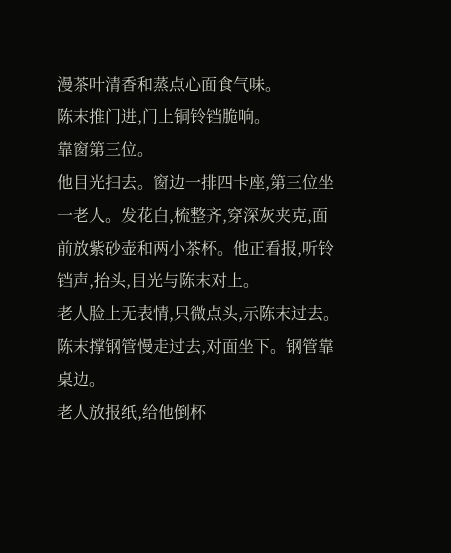漫茶叶清香和蒸点心面食气味。
陈末推门进,门上铜铃铛脆响。
靠窗第三位。
他目光扫去。窗边一排四卡座,第三位坐一老人。发花白,梳整齐,穿深灰夹克,面前放紫砂壶和两小茶杯。他正看报,听铃铛声,抬头,目光与陈末对上。
老人脸上无表情,只微点头,示陈末过去。
陈末撑钢管慢走过去,对面坐下。钢管靠桌边。
老人放报纸,给他倒杯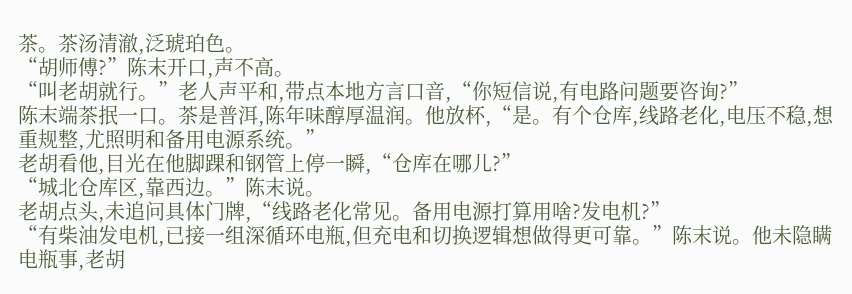茶。茶汤清澈,泛琥珀色。
“胡师傅?”陈末开口,声不高。
“叫老胡就行。”老人声平和,带点本地方言口音,“你短信说,有电路问题要咨询?”
陈末端茶抿一口。茶是普洱,陈年味醇厚温润。他放杯,“是。有个仓库,线路老化,电压不稳,想重规整,尤照明和备用电源系统。”
老胡看他,目光在他脚踝和钢管上停一瞬,“仓库在哪儿?”
“城北仓库区,靠西边。”陈末说。
老胡点头,未追问具体门牌,“线路老化常见。备用电源打算用啥?发电机?”
“有柴油发电机,已接一组深循环电瓶,但充电和切换逻辑想做得更可靠。”陈末说。他未隐瞒电瓶事,老胡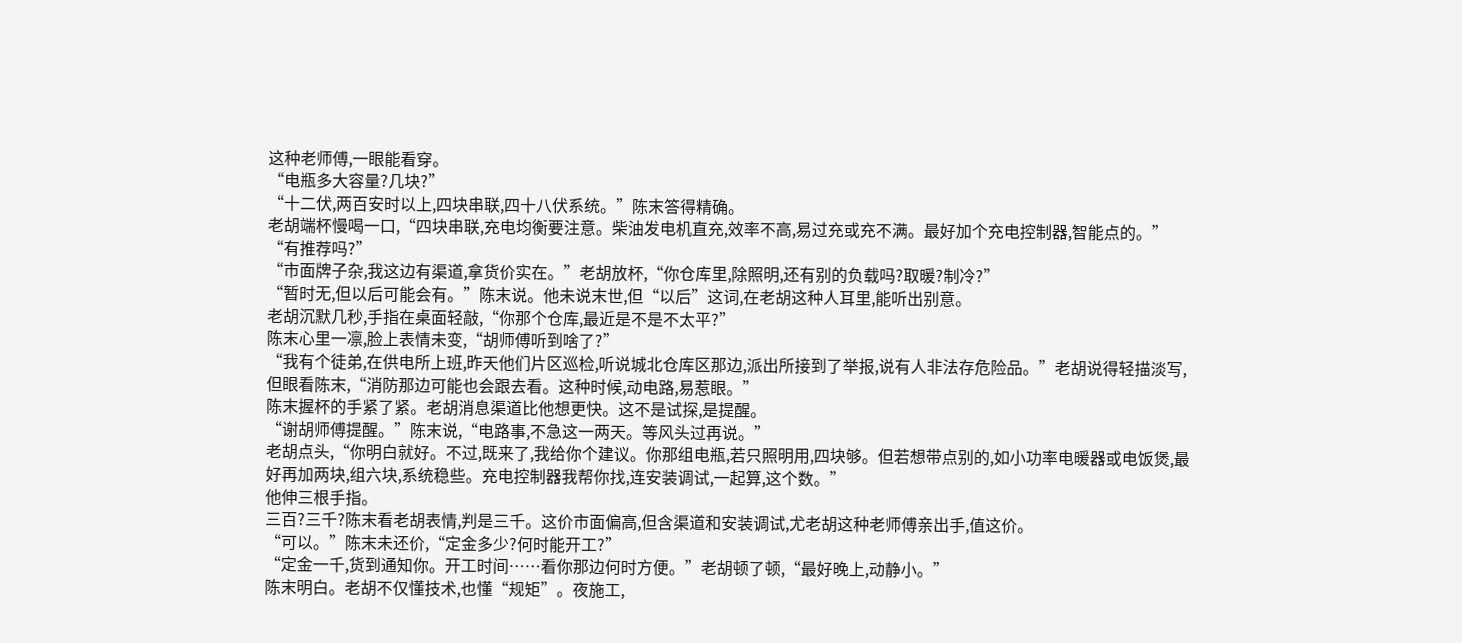这种老师傅,一眼能看穿。
“电瓶多大容量?几块?”
“十二伏,两百安时以上,四块串联,四十八伏系统。”陈末答得精确。
老胡端杯慢喝一口,“四块串联,充电均衡要注意。柴油发电机直充,效率不高,易过充或充不满。最好加个充电控制器,智能点的。”
“有推荐吗?”
“市面牌子杂,我这边有渠道,拿货价实在。”老胡放杯,“你仓库里,除照明,还有别的负载吗?取暖?制冷?”
“暂时无,但以后可能会有。”陈末说。他未说末世,但“以后”这词,在老胡这种人耳里,能听出别意。
老胡沉默几秒,手指在桌面轻敲,“你那个仓库,最近是不是不太平?”
陈末心里一凛,脸上表情未变,“胡师傅听到啥了?”
“我有个徒弟,在供电所上班,昨天他们片区巡检,听说城北仓库区那边,派出所接到了举报,说有人非法存危险品。”老胡说得轻描淡写,但眼看陈末,“消防那边可能也会跟去看。这种时候,动电路,易惹眼。”
陈末握杯的手紧了紧。老胡消息渠道比他想更快。这不是试探,是提醒。
“谢胡师傅提醒。”陈末说,“电路事,不急这一两天。等风头过再说。”
老胡点头,“你明白就好。不过,既来了,我给你个建议。你那组电瓶,若只照明用,四块够。但若想带点别的,如小功率电暖器或电饭煲,最好再加两块,组六块,系统稳些。充电控制器我帮你找,连安装调试,一起算,这个数。”
他伸三根手指。
三百?三千?陈末看老胡表情,判是三千。这价市面偏高,但含渠道和安装调试,尤老胡这种老师傅亲出手,值这价。
“可以。”陈末未还价,“定金多少?何时能开工?”
“定金一千,货到通知你。开工时间……看你那边何时方便。”老胡顿了顿,“最好晚上,动静小。”
陈末明白。老胡不仅懂技术,也懂“规矩”。夜施工,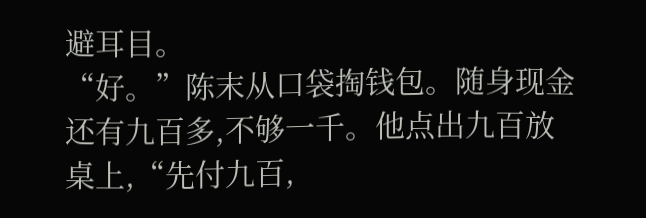避耳目。
“好。”陈末从口袋掏钱包。随身现金还有九百多,不够一千。他点出九百放桌上,“先付九百,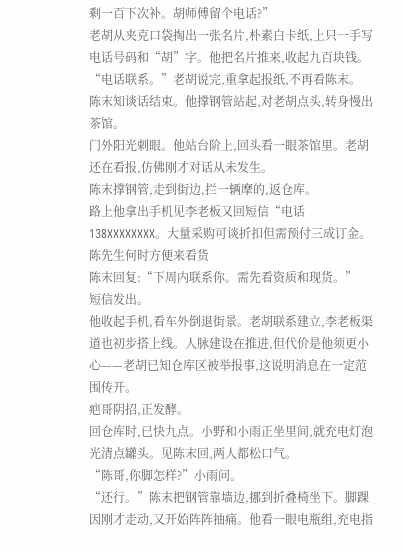剩一百下次补。胡师傅留个电话?”
老胡从夹克口袋掏出一张名片,朴素白卡纸,上只一手写电话号码和“胡”字。他把名片推来,收起九百块钱。
“电话联系。”老胡说完,重拿起报纸,不再看陈末。
陈末知谈话结束。他撑钢管站起,对老胡点头,转身慢出茶馆。
门外阳光刺眼。他站台阶上,回头看一眼茶馆里。老胡还在看报,仿佛刚才对话从未发生。
陈末撑钢管,走到街边,拦一辆摩的,返仓库。
路上他拿出手机见李老板又回短信“电话138XXXXXXXX。大量采购可谈折扣但需预付三成订金。陈先生何时方便来看货
陈末回复:“下周内联系你。需先看资质和现货。”
短信发出。
他收起手机,看车外倒退街景。老胡联系建立,李老板渠道也初步搭上线。人脉建设在推进,但代价是他须更小心——老胡已知仓库区被举报事,这说明消息在一定范围传开。
疤哥阴招,正发酵。
回仓库时,已快九点。小野和小雨正坐里间,就充电灯泡光清点罐头。见陈末回,两人都松口气。
“陈哥,你脚怎样?”小雨问。
“还行。”陈末把钢管靠墙边,挪到折叠椅坐下。脚踝因刚才走动,又开始阵阵抽痛。他看一眼电瓶组,充电指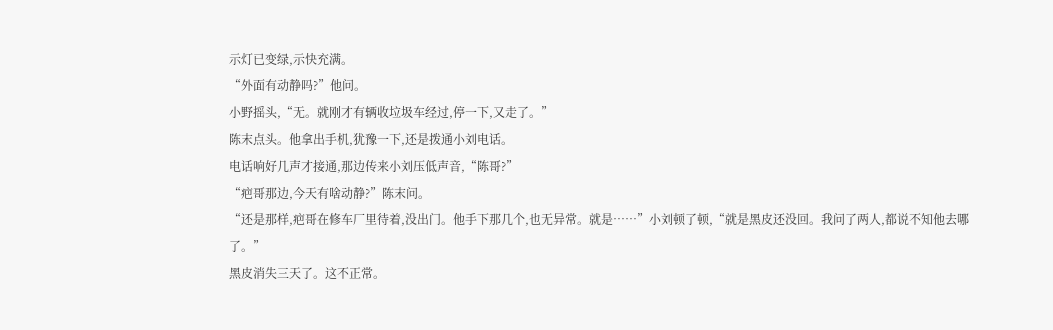示灯已变绿,示快充满。
“外面有动静吗?”他问。
小野摇头,“无。就刚才有辆收垃圾车经过,停一下,又走了。”
陈末点头。他拿出手机,犹豫一下,还是拨通小刘电话。
电话响好几声才接通,那边传来小刘压低声音,“陈哥?”
“疤哥那边,今天有啥动静?”陈末问。
“还是那样,疤哥在修车厂里待着,没出门。他手下那几个,也无异常。就是……”小刘顿了顿,“就是黑皮还没回。我问了两人,都说不知他去哪了。”
黑皮消失三天了。这不正常。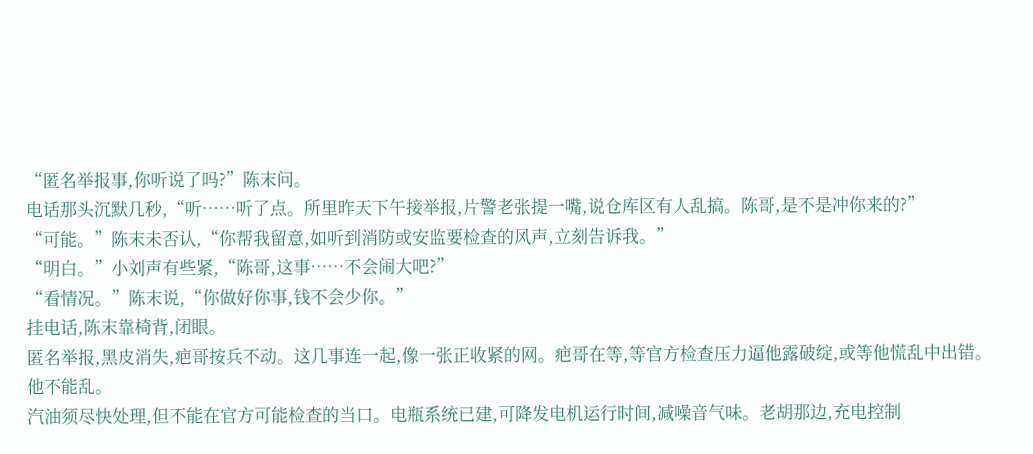“匿名举报事,你听说了吗?”陈末问。
电话那头沉默几秒,“听……听了点。所里昨天下午接举报,片警老张提一嘴,说仓库区有人乱搞。陈哥,是不是冲你来的?”
“可能。”陈末未否认,“你帮我留意,如听到消防或安监要检查的风声,立刻告诉我。”
“明白。”小刘声有些紧,“陈哥,这事……不会闹大吧?”
“看情况。”陈末说,“你做好你事,钱不会少你。”
挂电话,陈末靠椅背,闭眼。
匿名举报,黑皮消失,疤哥按兵不动。这几事连一起,像一张正收紧的网。疤哥在等,等官方检查压力逼他露破绽,或等他慌乱中出错。
他不能乱。
汽油须尽快处理,但不能在官方可能检查的当口。电瓶系统已建,可降发电机运行时间,减噪音气味。老胡那边,充电控制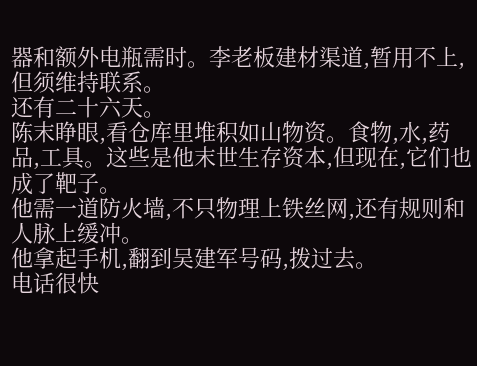器和额外电瓶需时。李老板建材渠道,暂用不上,但须维持联系。
还有二十六天。
陈末睁眼,看仓库里堆积如山物资。食物,水,药品,工具。这些是他末世生存资本,但现在,它们也成了靶子。
他需一道防火墙,不只物理上铁丝网,还有规则和人脉上缓冲。
他拿起手机,翻到吴建军号码,拨过去。
电话很快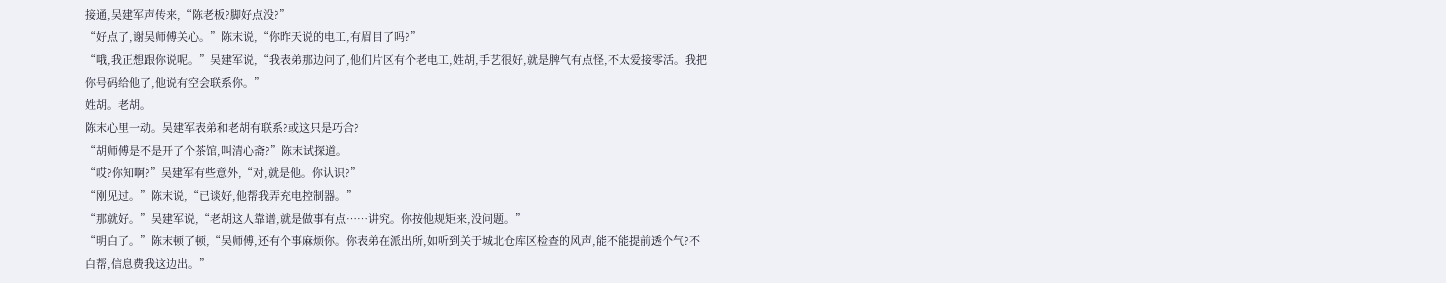接通,吴建军声传来,“陈老板?脚好点没?”
“好点了,谢吴师傅关心。”陈末说,“你昨天说的电工,有眉目了吗?”
“哦,我正想跟你说呢。”吴建军说,“我表弟那边问了,他们片区有个老电工,姓胡,手艺很好,就是脾气有点怪,不太爱接零活。我把你号码给他了,他说有空会联系你。”
姓胡。老胡。
陈末心里一动。吴建军表弟和老胡有联系?或这只是巧合?
“胡师傅是不是开了个茶馆,叫清心斋?”陈末试探道。
“哎?你知啊?”吴建军有些意外,“对,就是他。你认识?”
“刚见过。”陈末说,“已谈好,他帮我弄充电控制器。”
“那就好。”吴建军说,“老胡这人靠谱,就是做事有点……讲究。你按他规矩来,没问题。”
“明白了。”陈末顿了顿,“吴师傅,还有个事麻烦你。你表弟在派出所,如听到关于城北仓库区检查的风声,能不能提前透个气?不白帮,信息费我这边出。”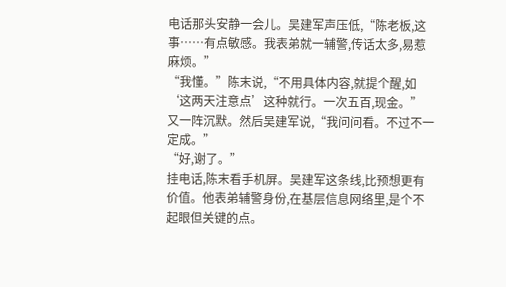电话那头安静一会儿。吴建军声压低,“陈老板,这事……有点敏感。我表弟就一辅警,传话太多,易惹麻烦。”
“我懂。”陈末说,“不用具体内容,就提个醒,如‘这两天注意点’这种就行。一次五百,现金。”
又一阵沉默。然后吴建军说,“我问问看。不过不一定成。”
“好,谢了。”
挂电话,陈末看手机屏。吴建军这条线,比预想更有价值。他表弟辅警身份,在基层信息网络里,是个不起眼但关键的点。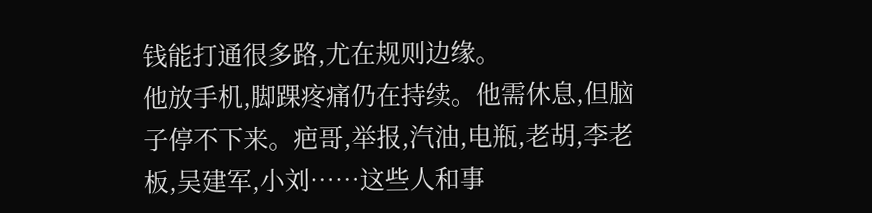钱能打通很多路,尤在规则边缘。
他放手机,脚踝疼痛仍在持续。他需休息,但脑子停不下来。疤哥,举报,汽油,电瓶,老胡,李老板,吴建军,小刘……这些人和事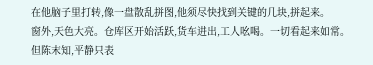在他脑子里打转,像一盘散乱拼图,他须尽快找到关键的几块,拼起来。
窗外,天色大亮。仓库区开始活跃,货车进出,工人吆喝。一切看起来如常。
但陈末知,平静只表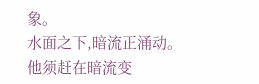象。
水面之下,暗流正涌动。
他须赶在暗流变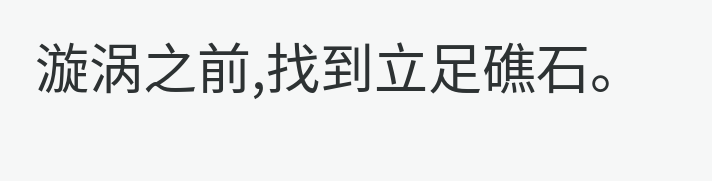漩涡之前,找到立足礁石。